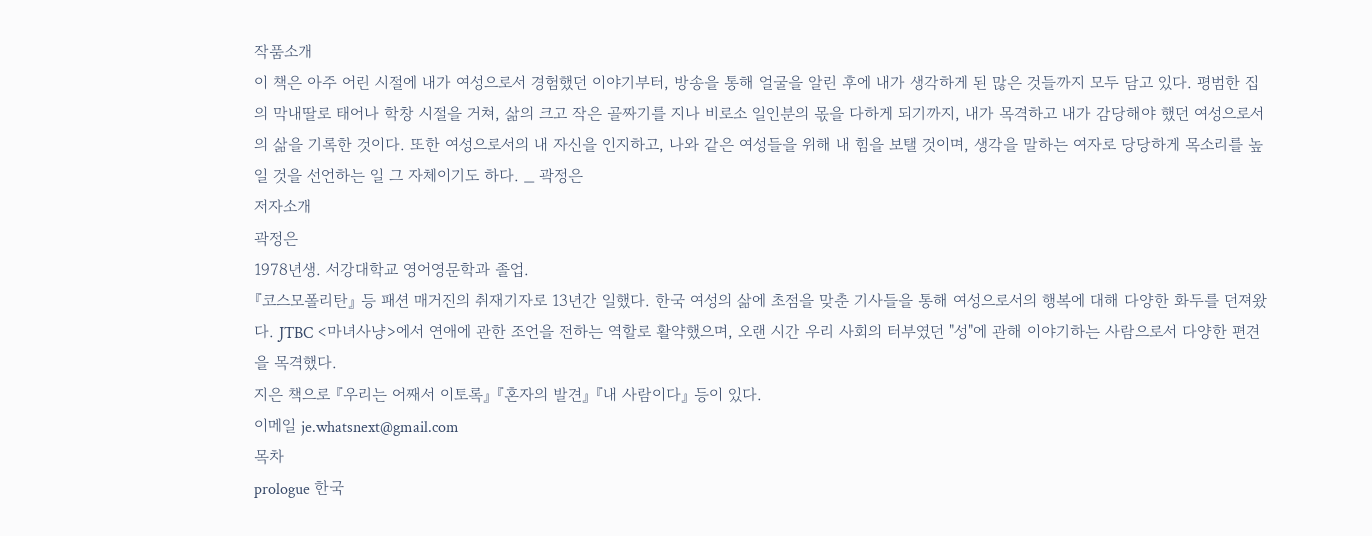작품소개
이 책은 아주 어린 시절에 내가 여성으로서 경험했던 이야기부터, 방송을 통해 얼굴을 알린 후에 내가 생각하게 된 많은 것들까지 모두 담고 있다. 평범한 집의 막내딸로 태어나 학창 시절을 거쳐, 삶의 크고 작은 골짜기를 지나 비로소 일인분의 몫을 다하게 되기까지, 내가 목격하고 내가 감당해야 했던 여성으로서의 삶을 기록한 것이다. 또한 여성으로서의 내 자신을 인지하고, 나와 같은 여성들을 위해 내 힘을 보탤 것이며, 생각을 말하는 여자로 당당하게 목소리를 높일 것을 선언하는 일 그 자체이기도 하다. _ 곽정은
저자소개
곽정은
1978년생. 서강대학교 영어영문학과 졸업.
『코스모폴리탄』 등 패션 매거진의 취재기자로 13년간 일했다. 한국 여성의 삶에 초점을 맞춘 기사들을 통해 여성으로서의 행복에 대해 다양한 화두를 던져왔다. JTBC <마녀사냥>에서 연애에 관한 조언을 전하는 역할로 활약했으며, 오랜 시간 우리 사회의 터부였던 "성"에 관해 이야기하는 사람으로서 다양한 편견을 목격했다.
지은 책으로 『우리는 어째서 이토록』 『혼자의 발견』 『내 사람이다』 등이 있다.
이메일 je.whatsnext@gmail.com
목차
prologue 한국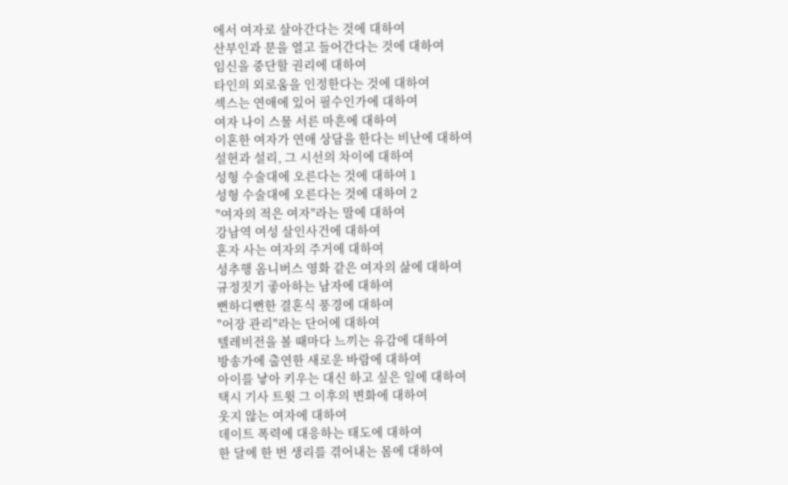에서 여자로 살아간다는 것에 대하여
산부인과 문을 열고 들어간다는 것에 대하여
임신을 중단할 권리에 대하여
타인의 외로움을 인정한다는 것에 대하여
섹스는 연애에 있어 필수인가에 대하여
여자 나이 스물 서른 마흔에 대하여
이혼한 여자가 연애 상담을 한다는 비난에 대하여
설현과 설리, 그 시선의 차이에 대하여
성형 수술대에 오른다는 것에 대하여 1
성형 수술대에 오른다는 것에 대하여 2
"여자의 적은 여자"라는 말에 대하여
강남역 여성 살인사건에 대하여
혼자 사는 여자의 주거에 대하여
성추행 옴니버스 영화 같은 여자의 삶에 대하여
규정짓기 좋아하는 남자에 대하여
뻔하디뻔한 결혼식 풍경에 대하여
"어장 관리"라는 단어에 대하여
텔레비전을 볼 때마다 느끼는 유감에 대하여
방송가에 출연한 새로운 바람에 대하여
아이를 낳아 키우는 대신 하고 싶은 일에 대하여
택시 기사 트윗 그 이후의 변화에 대하여
웃지 않는 여자에 대하여
데이트 폭력에 대응하는 태도에 대하여
한 달에 한 번 생리를 겪어내는 몸에 대하여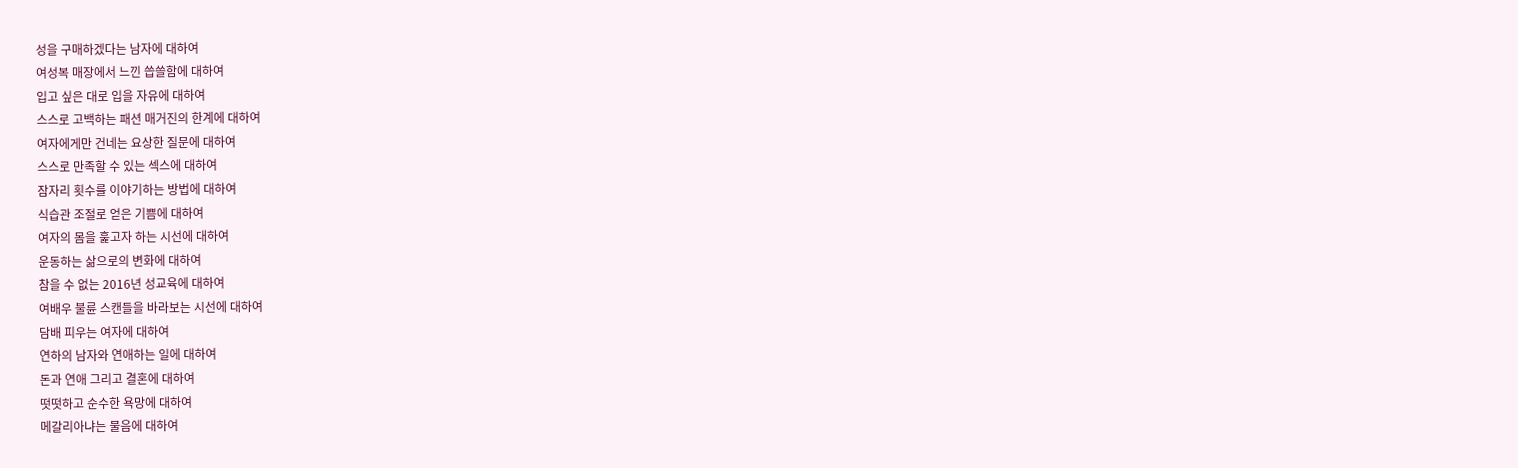성을 구매하겠다는 남자에 대하여
여성복 매장에서 느낀 씁쓸함에 대하여
입고 싶은 대로 입을 자유에 대하여
스스로 고백하는 패션 매거진의 한계에 대하여
여자에게만 건네는 요상한 질문에 대하여
스스로 만족할 수 있는 섹스에 대하여
잠자리 횟수를 이야기하는 방법에 대하여
식습관 조절로 얻은 기쁨에 대하여
여자의 몸을 훑고자 하는 시선에 대하여
운동하는 삶으로의 변화에 대하여
참을 수 없는 2016년 성교육에 대하여
여배우 불륜 스캔들을 바라보는 시선에 대하여
담배 피우는 여자에 대하여
연하의 남자와 연애하는 일에 대하여
돈과 연애 그리고 결혼에 대하여
떳떳하고 순수한 욕망에 대하여
메갈리아냐는 물음에 대하여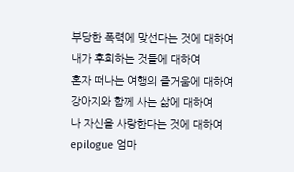부당한 폭력에 맞선다는 것에 대하여
내가 후회하는 것들에 대하여
혼자 떠나는 여행의 즐거움에 대하여
강아지와 함께 사는 삶에 대하여
나 자신을 사랑한다는 것에 대하여
epilogue 엄마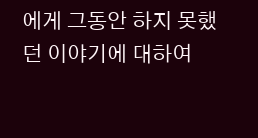에게 그동안 하지 못했던 이야기에 대하여